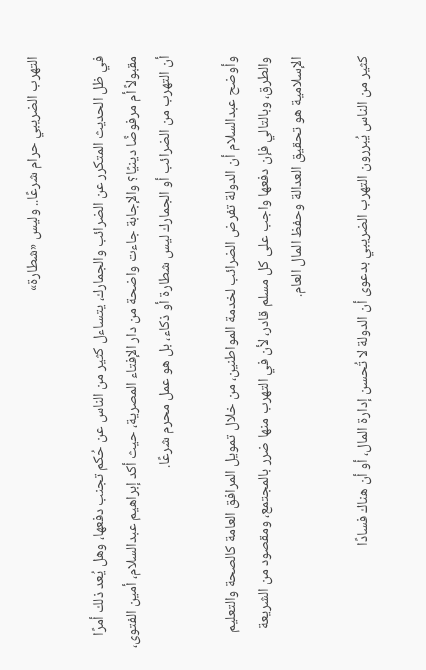التهرب الضريبي حرام شرعًا.. وليس «شطارة»

في ظل الحديث المتكرر عن الضرائب والجمارك، يتساءل كثير من الناس عن حُكم تجنب دفعها، وهل يُعد ذلك أمرًا مقبولاً أم مرفوضًا دينيًا؟ والإجابة جاءت واضحة من دار الإفتاء المصرية، حيث أكد إبراهيم عبدالسلام، أمين الفتوى، أن التهرب من الضرائب أو الجمارك ليس شطارة أو ذكاء، بل هو عمل محرم شرعًا.

وأوضح عبدالسلام أن الدولة تفرض الضرائب لخدمة المواطنين، من خلال تمويل المرافق العامة كالصحة والتعليم والطرق، وبالتالي فإن دفعها واجب على كل مسلم قادر، لأن في التهرب منها ضرر بالمجتمع، ومقصود من الشريعة الإسلامية هو تحقيق العدالة وحفظ المال العام.

كثير من الناس يُبررون التهرب الضريبي بدعوى أن الدولة لا تُحسن إدارة المال، أو أن هناك فسادًا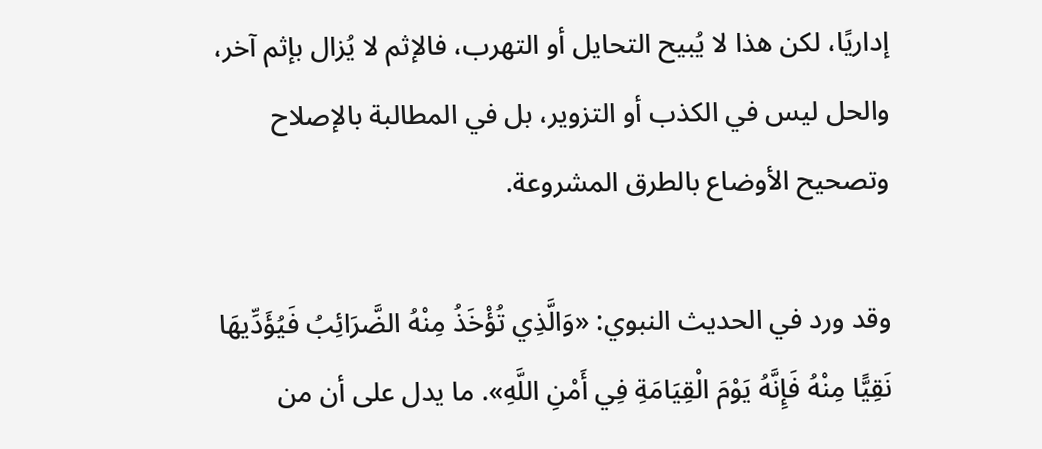إداريًا، لكن هذا لا يُبيح التحايل أو التهرب، فالإثم لا يُزال بإثم آخر، والحل ليس في الكذب أو التزوير، بل في المطالبة بالإصلاح وتصحيح الأوضاع بالطرق المشروعة.

وقد ورد في الحديث النبوي: «وَالَّذِي تُؤْخَذُ مِنْهُ الضَّرَائِبُ فَيُؤَدِّيهَا نَقِيًّا مِنْهُ فَإِنَّهُ يَوْمَ الْقِيَامَةِ فِي أَمْنِ اللَّهِ». ما يدل على أن من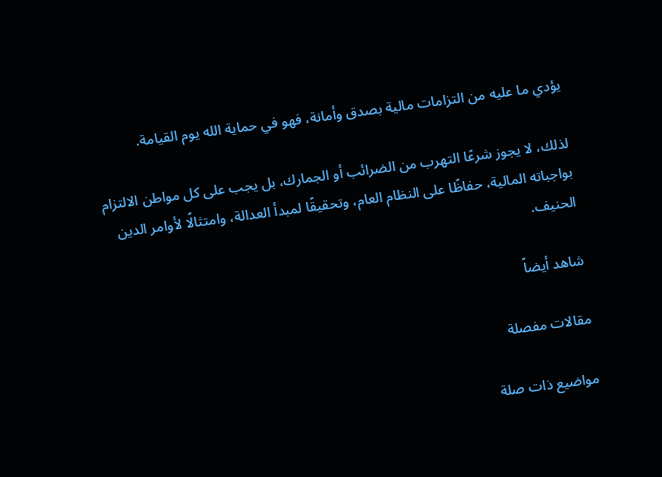يؤدي ما عليه من التزامات مالية بصدق وأمانة، فهو في حماية الله يوم القيامة.

لذلك، لا يجوز شرعًا التهرب من الضرائب أو الجمارك، بل يجب على كل مواطن الالتزام بواجباته المالية، حفاظًا على النظام العام، وتحقيقًا لمبدأ العدالة، وامتثالًا لأوامر الدين الحنيف.

شاهد أيضاً

مقالات مفصلة

مواضيع ذات صلة